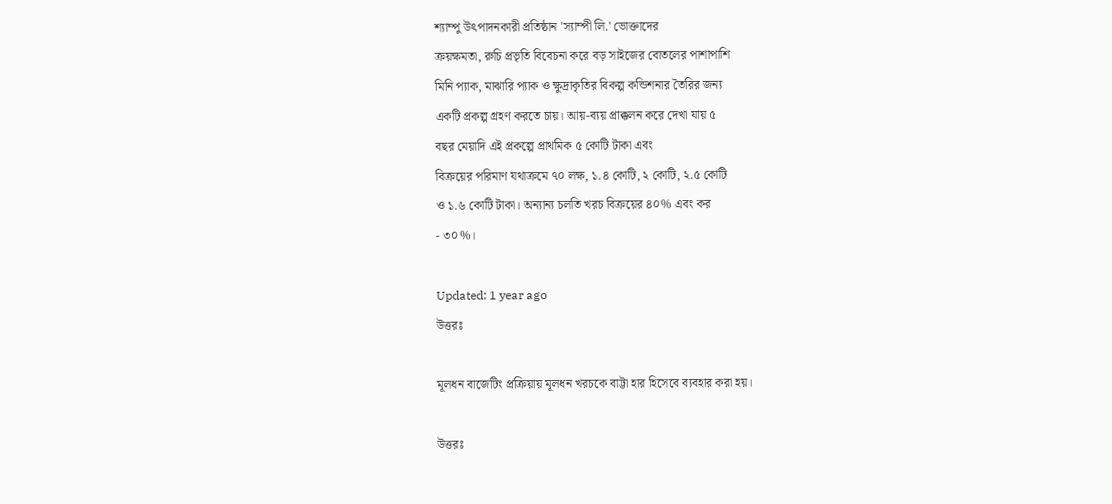শ্যাম্পু উৎপাদনকারী প্রতিষ্ঠান 'স্যাম্পী লি.' ভোক্তাদের
ক্রয়ক্ষমতা, রুচি প্রভৃতি বিবেচনা করে বড় সাইজের বোতলের পাশাপাশি
মিনি প্যাক, মাঝারি প্যাক ও ক্ষুদ্রাকৃতির বিকল্প কন্ডিশনার তৈরির জন্য
একটি প্রকল্প গ্রহণ করতে চায়। আয়-ব্যয় প্রাক্কলন করে দেখা যায় ৫
বছর মেয়াদি এই প্রকল্পে প্রাথমিক ৫ কোটি টাকা এবং
বিক্রয়ের পরিমাণ যথাক্রমে ৭০ লক্ষ, ১.৪ কোটি, ২ কোটি, ২.৫ কোটি
ও ১.৬ কোটি টাকা। অন্যান্য চলতি খরচ বিক্রয়ের ৪০% এবং কর
- ৩০%।

Updated: 1 year ago
উত্তরঃ

মূলধন বাজেটিং প্রক্রিয়ায় মূলধন খরচকে বাট্টা হার হিসেবে ব্যবহার করা হয়।

উত্তরঃ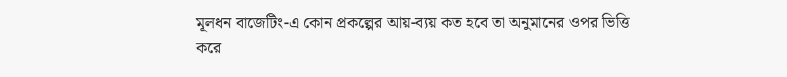মূলধন বাজেটিং-এ কোন প্রকল্পের আয়-ব্যয় কত হবে তা অনুমানের ওপর ভিত্তি করে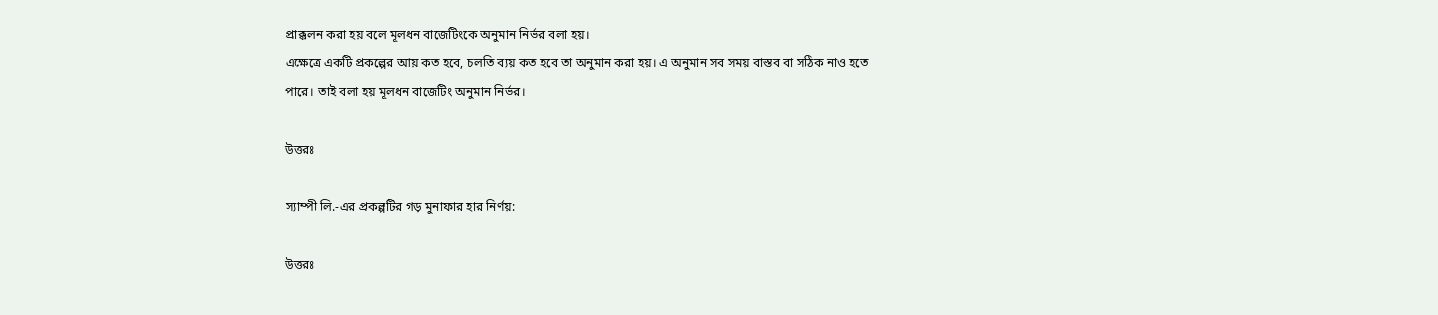প্রাক্কলন করা হয় বলে মূলধন বাজেটিংকে অনুমান নির্ভর বলা হয়।
এক্ষেত্রে একটি প্রকল্পের আয় কত হবে, চলতি ব্যয় কত হবে তা অনুমান করা হয়। এ অনুমান সব সময় বাস্তব বা সঠিক নাও হতে পারে। তাই বলা হয় মূলধন বাজেটিং অনুমান নির্ভর।

উত্তরঃ

স্যাম্পী লি.-এর প্রকল্পটির গড় মুনাফার হার নির্ণয়:

উত্তরঃ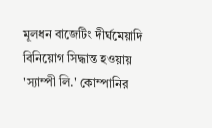মূলধন বাজেটিং দীর্ঘমেয়াদি বিনিয়োগ সিদ্ধান্ত হওয়ায় 'স্যাম্পী লি.' কোম্পানির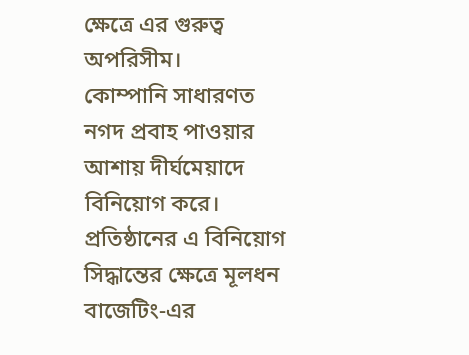ক্ষেত্রে এর গুরুত্ব অপরিসীম।
কোম্পানি সাধারণত নগদ প্রবাহ পাওয়ার আশায় দীর্ঘমেয়াদে বিনিয়োগ করে। প্রতিষ্ঠানের এ বিনিয়োগ সিদ্ধান্তের ক্ষেত্রে মূলধন বাজেটিং-এর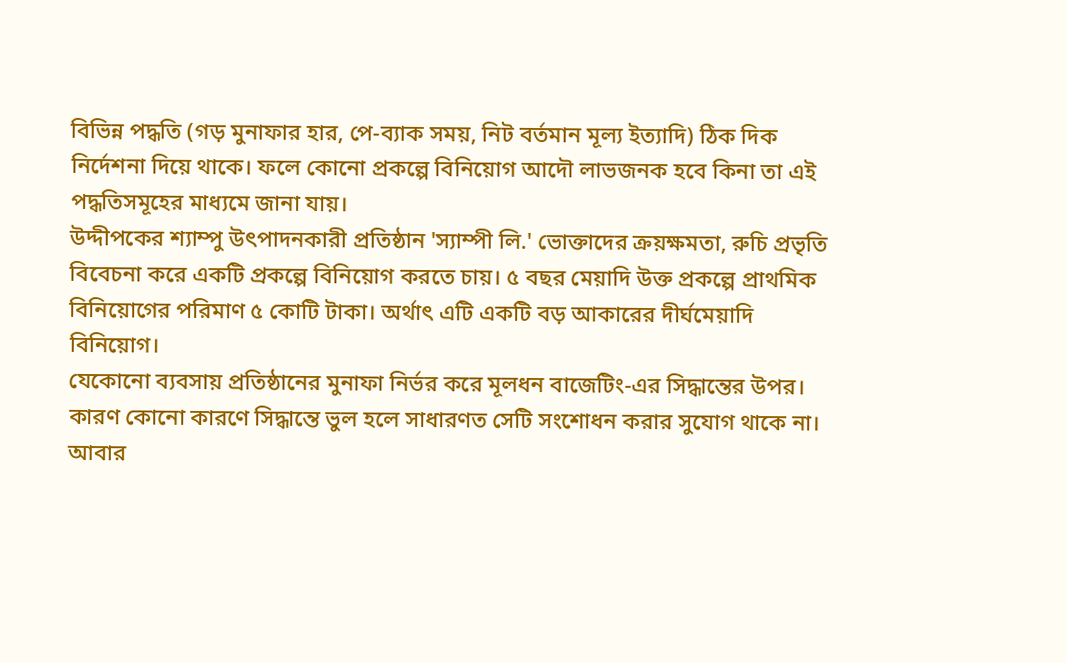বিভিন্ন পদ্ধতি (গড় মুনাফার হার, পে-ব্যাক সময়, নিট বর্তমান মূল্য ইত্যাদি) ঠিক দিক নির্দেশনা দিয়ে থাকে। ফলে কোনো প্রকল্পে বিনিয়োগ আদৌ লাভজনক হবে কিনা তা এই পদ্ধতিসমূহের মাধ্যমে জানা যায়।
উদ্দীপকের শ্যাম্পু উৎপাদনকারী প্রতিষ্ঠান 'স্যাম্পী লি.' ভোক্তাদের ক্রয়ক্ষমতা, রুচি প্রভৃতি বিবেচনা করে একটি প্রকল্পে বিনিয়োগ করতে চায়। ৫ বছর মেয়াদি উক্ত প্রকল্পে প্রাথমিক বিনিয়োগের পরিমাণ ৫ কোটি টাকা। অর্থাৎ এটি একটি বড় আকারের দীর্ঘমেয়াদি বিনিয়োগ।
যেকোনো ব্যবসায় প্রতিষ্ঠানের মুনাফা নির্ভর করে মূলধন বাজেটিং-এর সিদ্ধান্তের উপর। কারণ কোনো কারণে সিদ্ধান্তে ভুল হলে সাধারণত সেটি সংশোধন করার সুযোগ থাকে না। আবার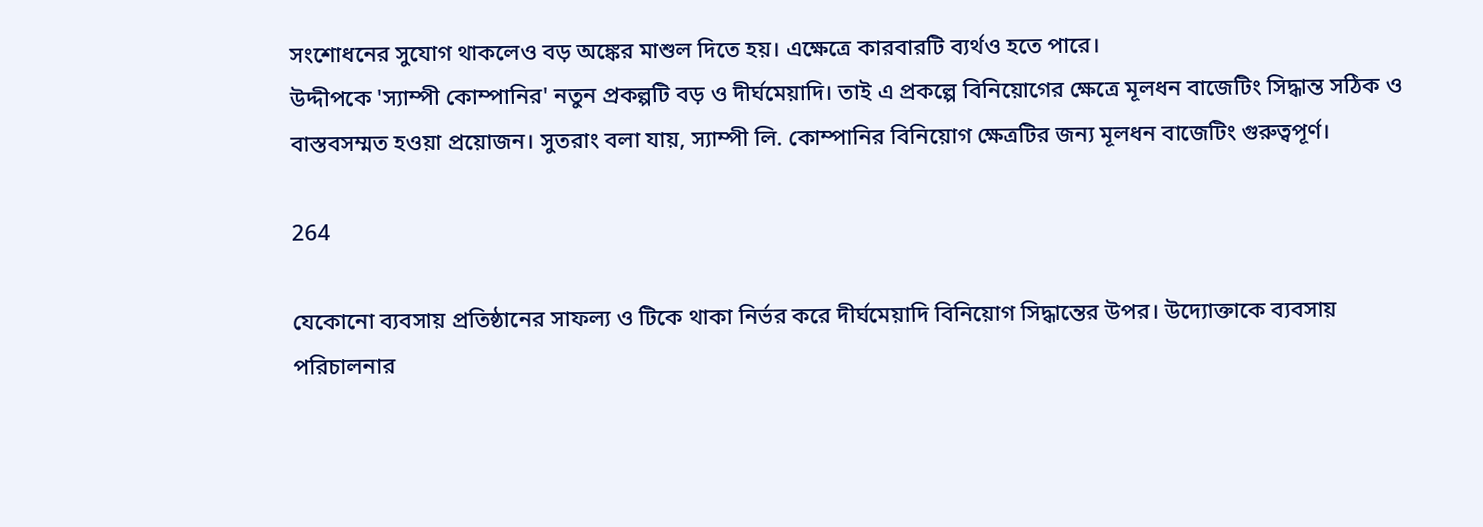সংশোধনের সুযোগ থাকলেও বড় অঙ্কের মাশুল দিতে হয়। এক্ষেত্রে কারবারটি ব্যর্থও হতে পারে।
উদ্দীপকে 'স্যাম্পী কোম্পানির' নতুন প্রকল্পটি বড় ও দীর্ঘমেয়াদি। তাই এ প্রকল্পে বিনিয়োগের ক্ষেত্রে মূলধন বাজেটিং সিদ্ধান্ত সঠিক ও বাস্তবসম্মত হওয়া প্রয়োজন। সুতরাং বলা যায়, স্যাম্পী লি. কোম্পানির বিনিয়োগ ক্ষেত্রটির জন্য মূলধন বাজেটিং গুরুত্বপূর্ণ।

264

যেকোনো ব্যবসায় প্রতিষ্ঠানের সাফল্য ও টিকে থাকা নির্ভর করে দীর্ঘমেয়াদি বিনিয়োগ সিদ্ধান্তের উপর। উদ্যোক্তাকে ব্যবসায় পরিচালনার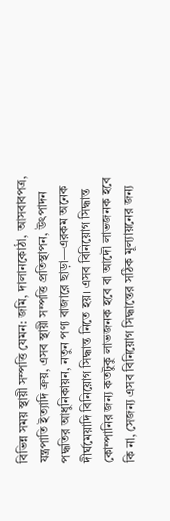বিভিন্ন সময় স্থায়ী সম্পত্তি যেমন: জমি, দালানকোঠা, আসবাবপত্র, যন্ত্রপাতি ইত্যাদি ক্রয়, এসব স্থায়ী সম্পত্তি প্রতিস্থাপন, উৎপাদন পদ্ধতির আধুনিকায়ন, নতুন পণ্য বাজারে ছাড়া—এরকম অনেক দীর্ঘমেয়াদি বিনিয়োগ সিদ্ধান্ত নিতে হয়। এসব বিনিয়োগ সিদ্ধান্ত কোম্পানির জন্য কতটুকু লাভজনক হবে বা আদৌ লাভজনক হবে কি না, সেজন্য এসব বিনিয়োগ সিদ্ধান্তের সঠিক মূল্যায়নের জন্য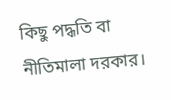কিছু পদ্ধতি বা নীতিমালা দরকার।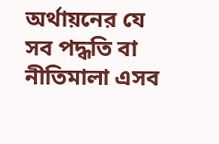অর্থায়নের যে সব পদ্ধতি বা নীতিমালা এসব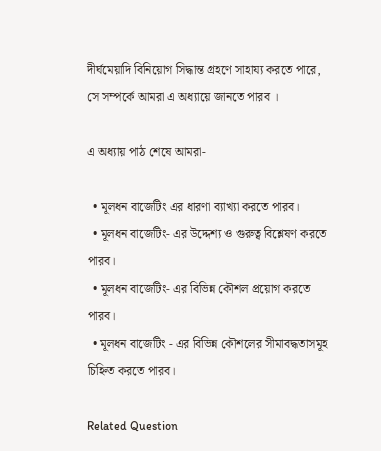দীর্ঘমেয়াদি বিনিয়োগ সিদ্ধান্ত গ্রহণে সাহায্য করতে পারে, সে সম্পর্কে আমরা এ অধ্যায়ে জানতে পারব ।

এ অধ্যায় পাঠ শেষে আমরা-

  • মূলধন বাজেটিং এর ধারণা ব্যাখ্যা করতে পারব।
  • মূলধন বাজেটিং- এর উদ্দেশ্য ও গুরুত্ব বিশ্লেষণ করতে পারব।
  • মূলধন বাজেটিং- এর বিভিন্ন কৌশল প্রয়োগ করতে পারব।
  • মূলধন বাজেটিং - এর বিভিন্ন কৌশলের সীমাবদ্ধতাসমূহ চিহ্নিত করতে পারব।

Related Question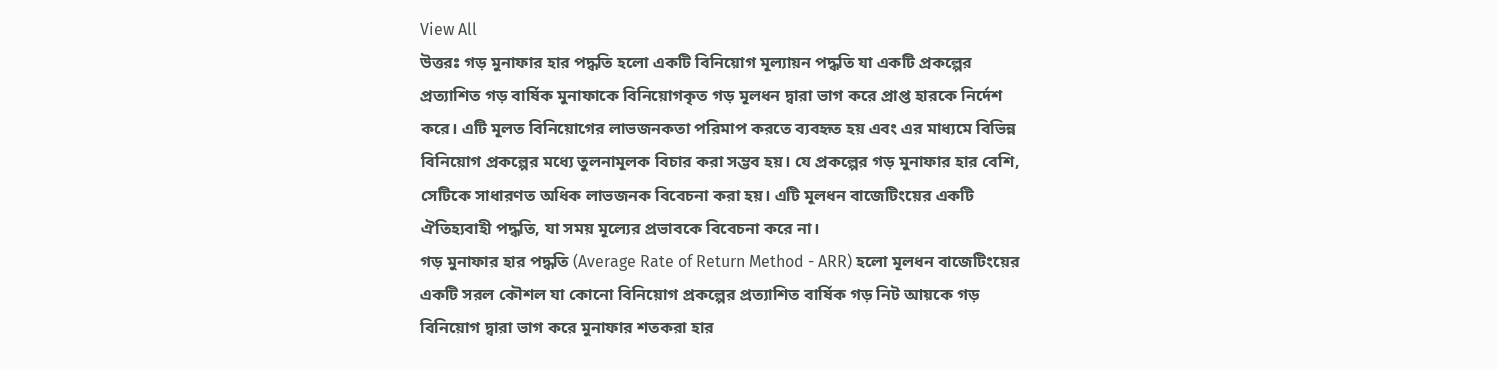View All
উত্তরঃ গড় মুনাফার হার পদ্ধতি হলো একটি বিনিয়োগ মূল্যায়ন পদ্ধতি যা একটি প্রকল্পের প্রত্যাশিত গড় বার্ষিক মুনাফাকে বিনিয়োগকৃত গড় মূলধন দ্বারা ভাগ করে প্রাপ্ত হারকে নির্দেশ করে। এটি মূলত বিনিয়োগের লাভজনকতা পরিমাপ করতে ব্যবহৃত হয় এবং এর মাধ্যমে বিভিন্ন বিনিয়োগ প্রকল্পের মধ্যে তুলনামূলক বিচার করা সম্ভব হয়। যে প্রকল্পের গড় মুনাফার হার বেশি, সেটিকে সাধারণত অধিক লাভজনক বিবেচনা করা হয়। এটি মূলধন বাজেটিংয়ের একটি ঐতিহ্যবাহী পদ্ধতি, যা সময় মূল্যের প্রভাবকে বিবেচনা করে না।
গড় মুনাফার হার পদ্ধতি (Average Rate of Return Method - ARR) হলো মূলধন বাজেটিংয়ের একটি সরল কৌশল যা কোনো বিনিয়োগ প্রকল্পের প্রত্যাশিত বার্ষিক গড় নিট আয়কে গড় বিনিয়োগ দ্বারা ভাগ করে মুনাফার শতকরা হার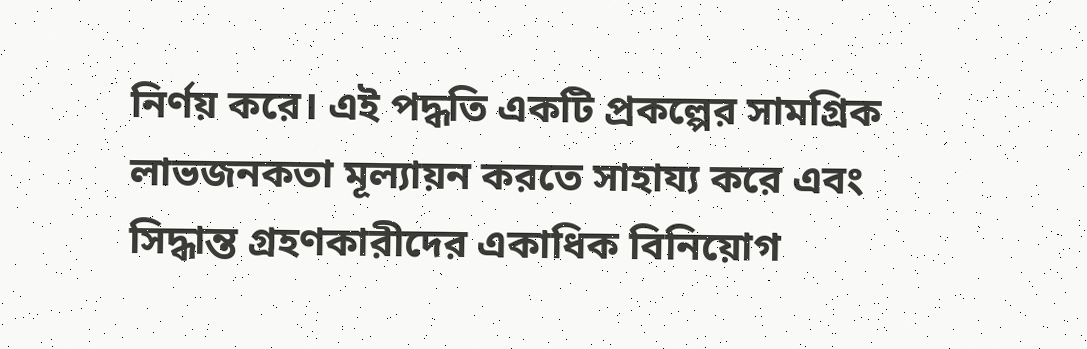নির্ণয় করে। এই পদ্ধতি একটি প্রকল্পের সামগ্রিক লাভজনকতা মূল্যায়ন করতে সাহায্য করে এবং সিদ্ধান্ত গ্রহণকারীদের একাধিক বিনিয়োগ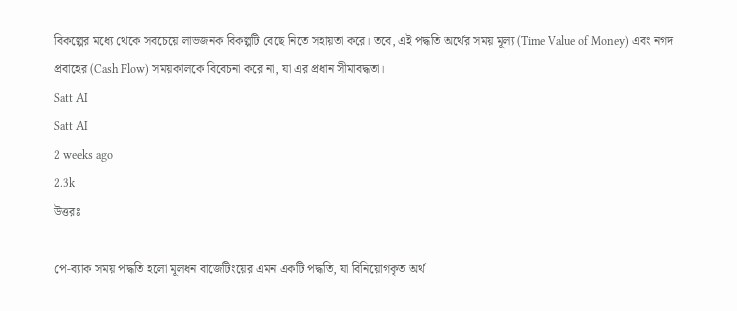বিকল্পের মধ্যে থেকে সবচেয়ে লাভজনক বিকল্পটি বেছে নিতে সহায়তা করে। তবে, এই পদ্ধতি অর্থের সময় মূল্য (Time Value of Money) এবং নগদ প্রবাহের (Cash Flow) সময়কালকে বিবেচনা করে না, যা এর প্রধান সীমাবদ্ধতা।
Satt AI
Satt AI
2 weeks ago
2.3k
উত্তরঃ

পে-ব্যাক সময় পদ্ধতি হলো মূলধন বাজেটিংয়ের এমন একটি পদ্ধতি, যা বিনিয়োগকৃত অর্থ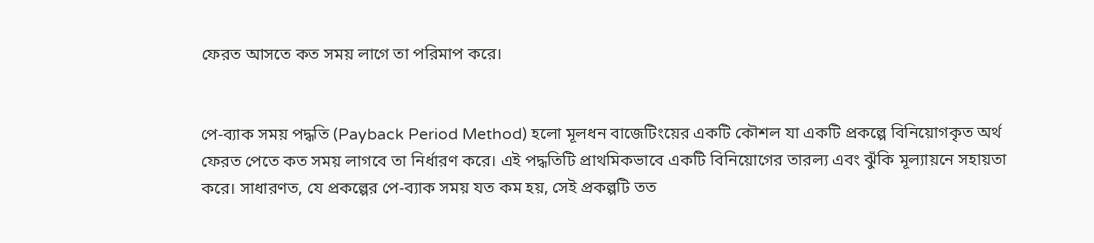ফেরত আসতে কত সময় লাগে তা পরিমাপ করে।


পে-ব্যাক সময় পদ্ধতি (Payback Period Method) হলো মূলধন বাজেটিংয়ের একটি কৌশল যা একটি প্রকল্পে বিনিয়োগকৃত অর্থ ফেরত পেতে কত সময় লাগবে তা নির্ধারণ করে। এই পদ্ধতিটি প্রাথমিকভাবে একটি বিনিয়োগের তারল্য এবং ঝুঁকি মূল্যায়নে সহায়তা করে। সাধারণত, যে প্রকল্পের পে-ব্যাক সময় যত কম হয়, সেই প্রকল্পটি তত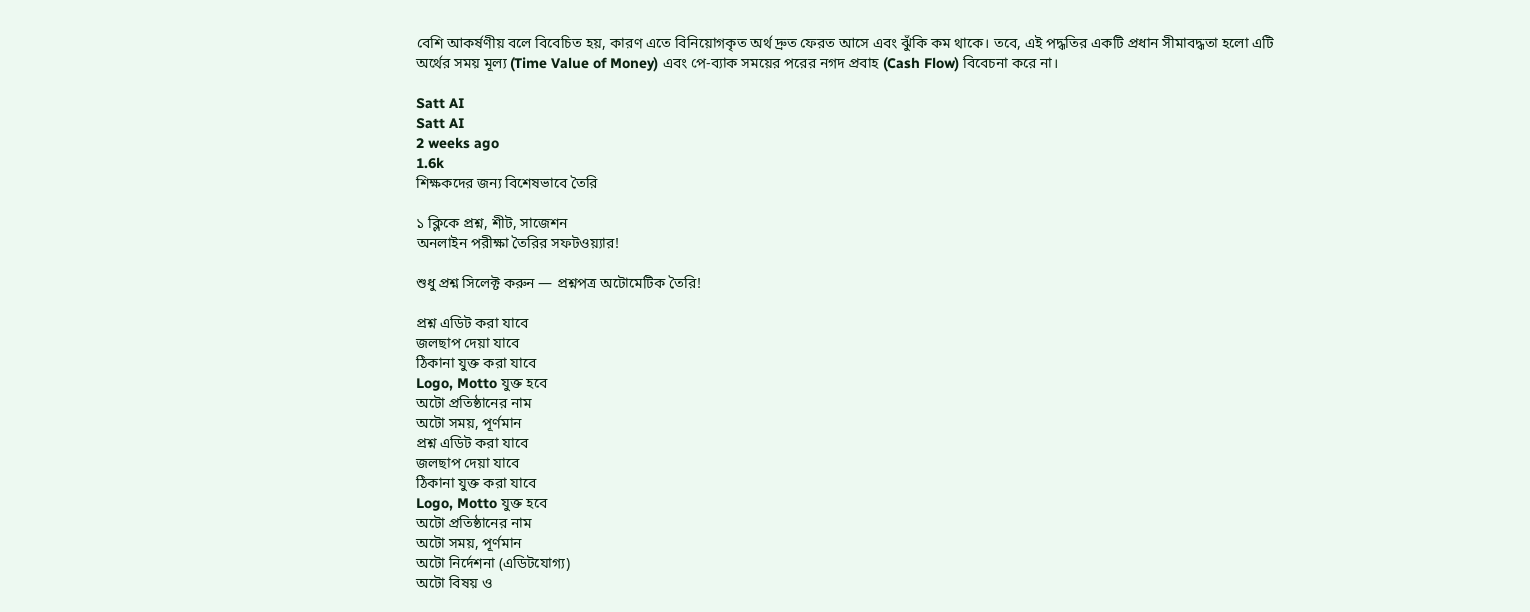বেশি আকর্ষণীয় বলে বিবেচিত হয়, কারণ এতে বিনিয়োগকৃত অর্থ দ্রুত ফেরত আসে এবং ঝুঁকি কম থাকে। তবে, এই পদ্ধতির একটি প্রধান সীমাবদ্ধতা হলো এটি অর্থের সময় মূল্য (Time Value of Money) এবং পে-ব্যাক সময়ের পরের নগদ প্রবাহ (Cash Flow) বিবেচনা করে না।

Satt AI
Satt AI
2 weeks ago
1.6k
শিক্ষকদের জন্য বিশেষভাবে তৈরি

১ ক্লিকে প্রশ্ন, শীট, সাজেশন
অনলাইন পরীক্ষা তৈরির সফটওয়্যার!

শুধু প্রশ্ন সিলেক্ট করুন — প্রশ্নপত্র অটোমেটিক তৈরি!

প্রশ্ন এডিট করা যাবে
জলছাপ দেয়া যাবে
ঠিকানা যুক্ত করা যাবে
Logo, Motto যুক্ত হবে
অটো প্রতিষ্ঠানের নাম
অটো সময়, পূর্ণমান
প্রশ্ন এডিট করা যাবে
জলছাপ দেয়া যাবে
ঠিকানা যুক্ত করা যাবে
Logo, Motto যুক্ত হবে
অটো প্রতিষ্ঠানের নাম
অটো সময়, পূর্ণমান
অটো নির্দেশনা (এডিটযোগ্য)
অটো বিষয় ও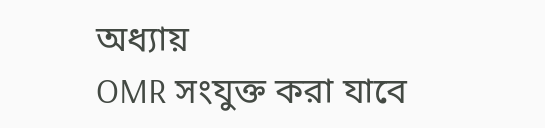অধ্যায়
OMR সংযুক্ত করা যাবে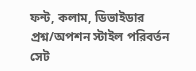ফন্ট, কলাম, ডিভাইডার
প্রশ্ন/অপশন স্টাইল পরিবর্তন
সেট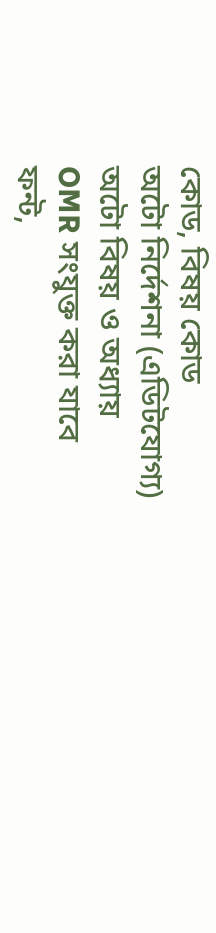কোড, বিষয় কোড
অটো নির্দেশনা (এডিটযোগ্য)
অটো বিষয় ও অধ্যায়
OMR সংযুক্ত করা যাবে
ফন্ট,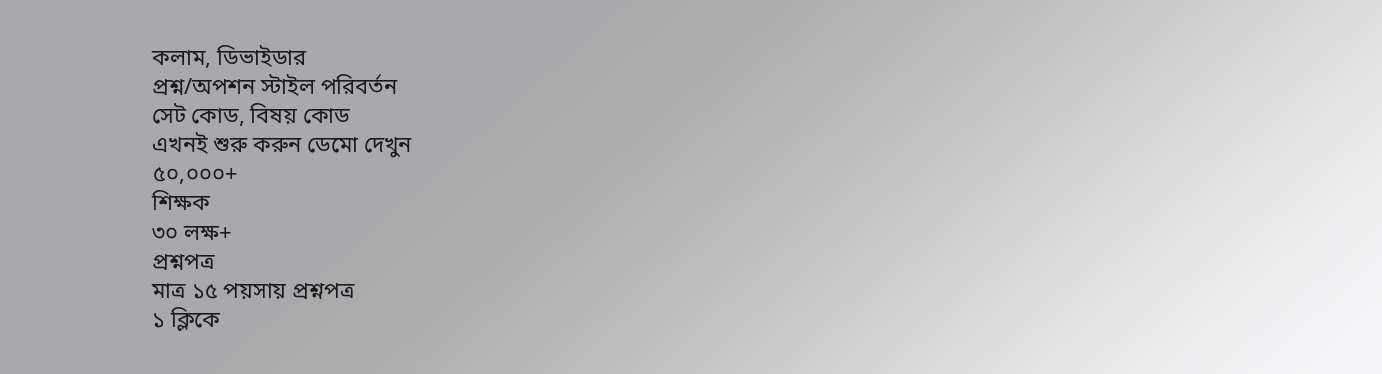কলাম, ডিভাইডার
প্রশ্ন/অপশন স্টাইল পরিবর্তন
সেট কোড, বিষয় কোড
এখনই শুরু করুন ডেমো দেখুন
৫০,০০০+
শিক্ষক
৩০ লক্ষ+
প্রশ্নপত্র
মাত্র ১৫ পয়সায় প্রশ্নপত্র
১ ক্লিকে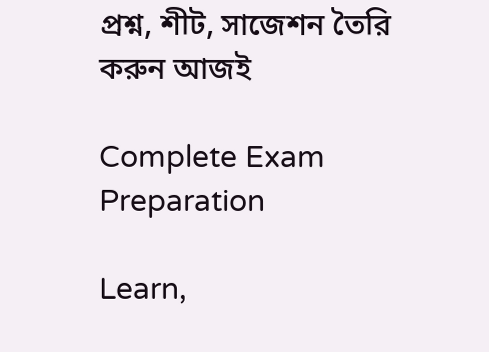প্রশ্ন, শীট, সাজেশন তৈরি করুন আজই

Complete Exam
Preparation

Learn,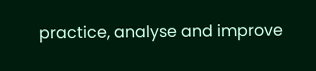practice, analyse and improve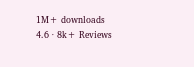1M+ downloads
4.6 · 8k+ Reviews